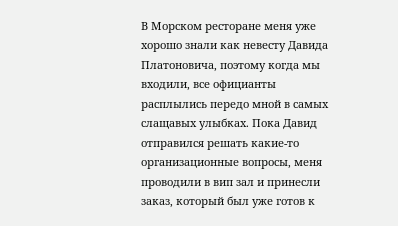В Морском ресторане меня уже хорошо знали как невесту Давида Платоновича, поэтому когда мы входили, все официанты расплылись передо мной в самых слащавых улыбках. Пока Давид отправился решать какие-то организационные вопросы, меня проводили в вип зал и принесли заказ, который был уже готов к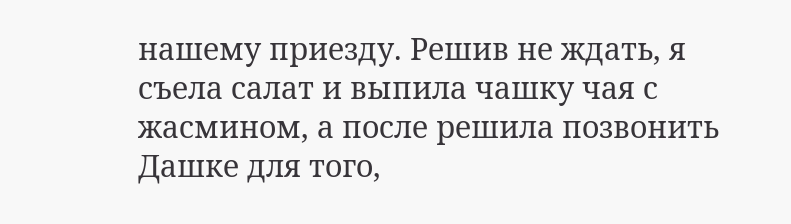нашему приезду. Решив не ждать, я съела салат и выпила чашку чая с жасмином, а после решила позвонить Дашке для того,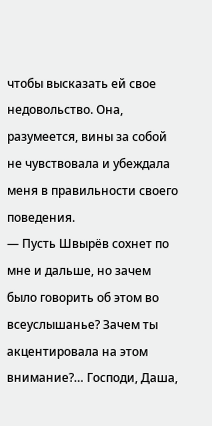чтобы высказать ей свое недовольство. Она, разумеется, вины за собой не чувствовала и убеждала меня в правильности своего поведения.
— Пусть Швырёв сохнет по мне и дальше, но зачем было говорить об этом во всеуслышанье? Зачем ты акцентировала на этом внимание?… Господи, Даша,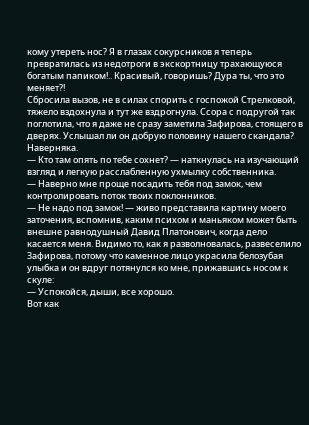кому утереть нос? Я в глазах сокурсников я теперь превратилась из недотроги в экскортницу трахающуюся богатым папиком!.. Красивый, говоришь? Дура ты, что это меняет?!
Сбросила вызов, не в силах спорить с госпожой Стрелковой, тяжело вздохнула и тут же вздрогнула. Ссора с подругой так поглотила, что я даже не сразу заметила Зафирова, стоящего в дверях. Услышал ли он добрую половину нашего скандала? Наверняка.
— Кто там опять по тебе сохнет? — наткнулась на изучающий взгляд и легкую расслабленную ухмылку собственника.
— Наверно мне проще посадить тебя под замок, чем контролировать поток твоих поклонников.
— Не надо под замок! — живо представила картину моего заточения, вспомнив, каким психом и маньяком может быть внешне равнодушный Давид Платонович, когда дело касается меня. Видимо то, как я разволновалась, развеселило Зафирова, потому что каменное лицо украсила белозубая улыбка и он вдруг потянулся ко мне, прижавшись носом к скуле:
— Успокойся, дыши, все хорошо.
Вот как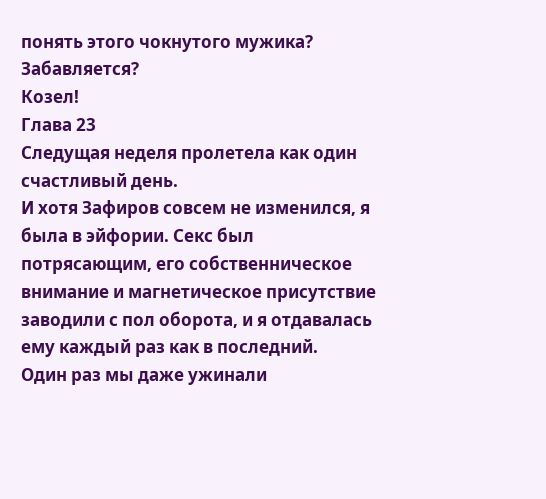понять этого чокнутого мужика?
Забавляется?
Козел!
Глава 23
Следущая неделя пролетела как один счастливый день.
И хотя Зафиров совсем не изменился, я была в эйфории. Секс был потрясающим, его собственническое внимание и магнетическое присутствие заводили с пол оборота, и я отдавалась ему каждый раз как в последний.
Один раз мы даже ужинали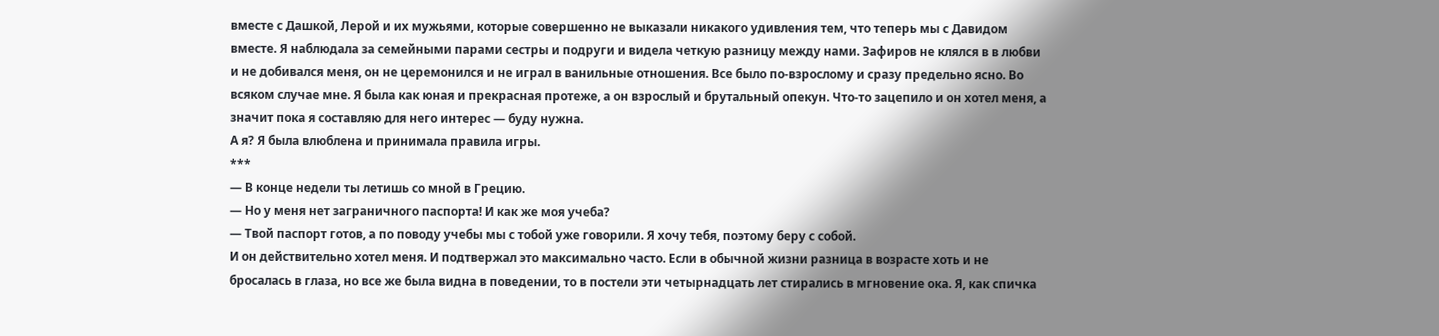вместе с Дашкой, Лерой и их мужьями, которые совершенно не выказали никакого удивления тем, что теперь мы с Давидом вместе. Я наблюдала за семейными парами сестры и подруги и видела четкую разницу между нами. Зафиров не клялся в в любви и не добивался меня, он не церемонился и не играл в ванильные отношения. Все было по-взрослому и сразу предельно ясно. Во всяком случае мне. Я была как юная и прекрасная протеже, а он взрослый и брутальный опекун. Что-то зацепило и он хотел меня, а значит пока я составляю для него интерес — буду нужна.
А я? Я была влюблена и принимала правила игры.
***
— В конце недели ты летишь со мной в Грецию.
— Но у меня нет заграничного паспорта! И как же моя учеба?
— Твой паспорт готов, а по поводу учебы мы с тобой уже говорили. Я хочу тебя, поэтому беру с собой.
И он действительно хотел меня. И подтвержал это максимально часто. Если в обычной жизни разница в возрасте хоть и не бросалась в глаза, но все же была видна в поведении, то в постели эти четырнадцать лет стирались в мгновение ока. Я, как спичка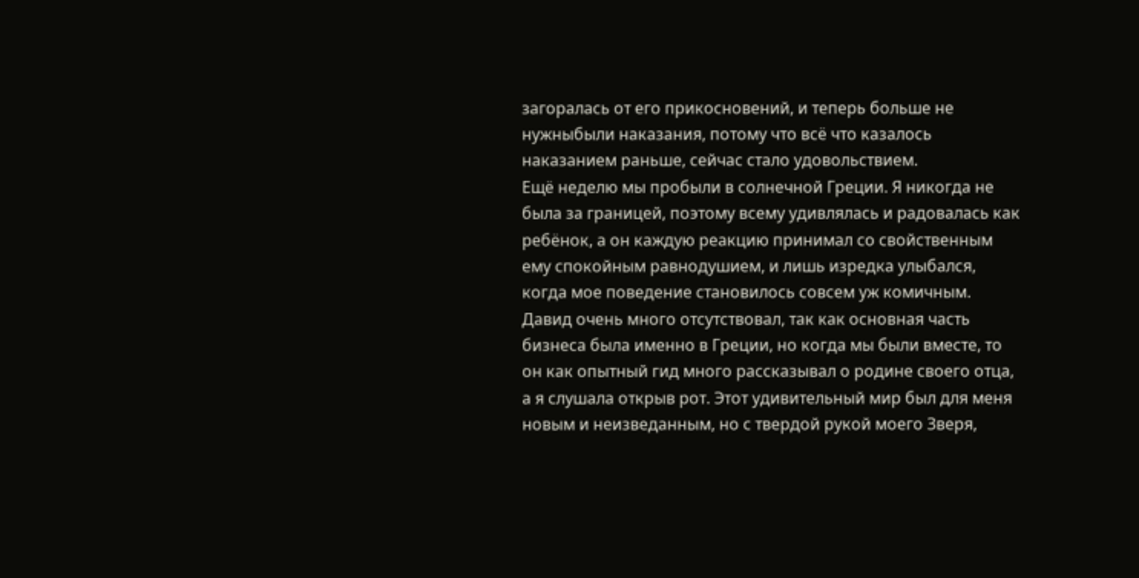загоралась от его прикосновений, и теперь больше не нужныбыли наказания, потому что всё что казалось наказанием раньше, сейчас стало удовольствием.
Ещё неделю мы пробыли в солнечной Греции. Я никогда не была за границей, поэтому всему удивлялась и радовалась как ребёнок, а он каждую реакцию принимал со свойственным ему спокойным равнодушием, и лишь изредка улыбался, когда мое поведение становилось совсем уж комичным.
Давид очень много отсутствовал, так как основная часть бизнеса была именно в Греции, но когда мы были вместе, то он как опытный гид много рассказывал о родине своего отца, а я слушала открыв рот. Этот удивительный мир был для меня новым и неизведанным, но с твердой рукой моего Зверя,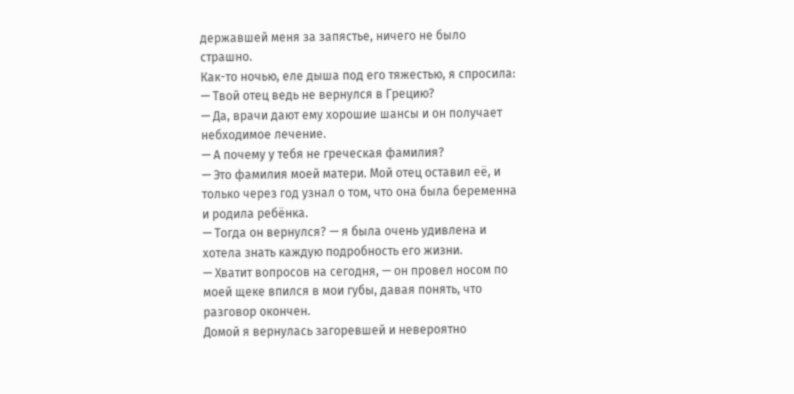державшей меня за запястье, ничего не было страшно.
Как-то ночью, еле дыша под его тяжестью, я спросила:
— Твой отец ведь не вернулся в Грецию?
— Да, врачи дают ему хорошие шансы и он получает небходимое лечение.
— А почему у тебя не греческая фамилия?
— Это фамилия моей матери. Мой отец оставил её, и только через год узнал о том, что она была беременна и родила ребёнка.
— Тогда он вернулся? — я была очень удивлена и хотела знать каждую подробность его жизни.
— Хватит вопросов на сегодня, — он провел носом по моей щеке впился в мои губы, давая понять, что разговор окончен.
Домой я вернулась загоревшей и невероятно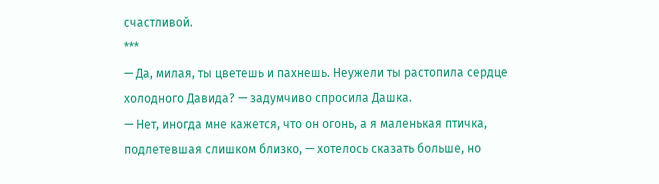счастливой.
***
— Да, милая, ты цветешь и пахнешь. Неужели ты растопила сердце холодного Давида? — задумчиво спросила Дашка.
— Нет, иногда мне кажется, что он огонь, а я маленькая птичка, подлетевшая слишком близко, — хотелось сказать больше, но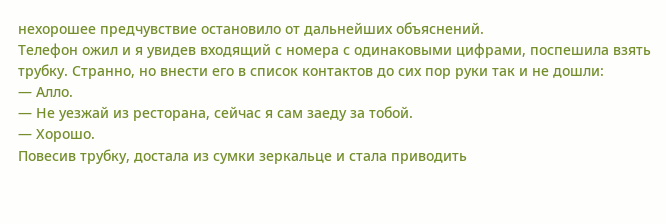нехорошее предчувствие остановило от дальнейших объяснений.
Телефон ожил и я увидев входящий с номера с одинаковыми цифрами, поспешила взять трубку. Странно, но внести его в список контактов до сих пор руки так и не дошли:
— Алло.
— Не уезжай из ресторана, сейчас я сам заеду за тобой.
— Хорошо.
Повесив трубку, достала из сумки зеркальце и стала приводить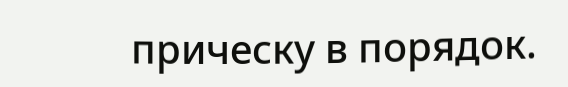прическу в порядок.